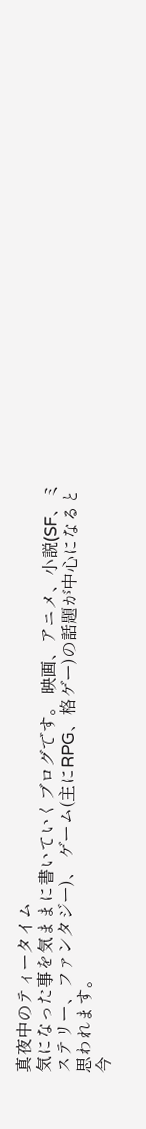真夜中のティータイム
気になった事を気ままに書いていくブログです。 映画、アニメ、小説(SF、ミステリー、ファンタジー)、 ゲーム(主にRPG、格ゲー)の話題が中心になると思われます。
今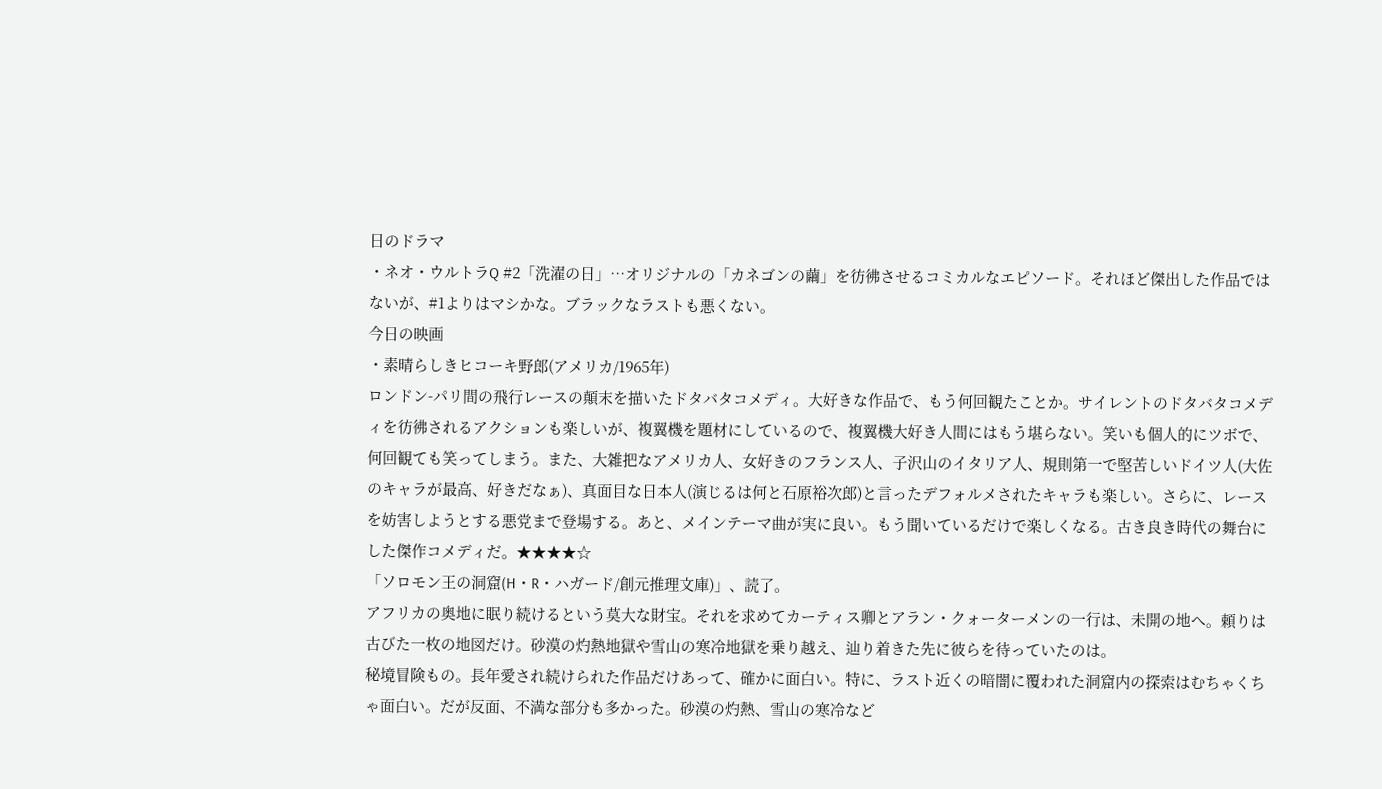日のドラマ
・ネオ・ウルトラQ #2「洗濯の日」…オリジナルの「カネゴンの繭」を彷彿させるコミカルなエピソード。それほど傑出した作品ではないが、#1よりはマシかな。ブラックなラストも悪くない。
今日の映画
・素晴らしきヒコーキ野郎(アメリカ/1965年)
ロンドン-パリ間の飛行レースの顛末を描いたドタバタコメディ。大好きな作品で、もう何回観たことか。サイレントのドタバタコメディを彷彿されるアクションも楽しいが、複翼機を題材にしているので、複翼機大好き人間にはもう堪らない。笑いも個人的にツボで、何回観ても笑ってしまう。また、大雑把なアメリカ人、女好きのフランス人、子沢山のイタリア人、規則第一で堅苦しいドイツ人(大佐のキャラが最高、好きだなぁ)、真面目な日本人(演じるは何と石原裕次郎)と言ったデフォルメされたキャラも楽しい。さらに、レースを妨害しようとする悪党まで登場する。あと、メインテーマ曲が実に良い。もう聞いているだけで楽しくなる。古き良き時代の舞台にした傑作コメディだ。★★★★☆
「ソロモン王の洞窟(H・R・ハガード/創元推理文庫)」、読了。
アフリカの奥地に眠り続けるという莫大な財宝。それを求めてカーティス卿とアラン・クォーターメンの一行は、未開の地へ。頼りは古びた一枚の地図だけ。砂漠の灼熱地獄や雪山の寒冷地獄を乗り越え、辿り着きた先に彼らを待っていたのは。
秘境冒険もの。長年愛され続けられた作品だけあって、確かに面白い。特に、ラスト近くの暗闇に覆われた洞窟内の探索はむちゃくちゃ面白い。だが反面、不満な部分も多かった。砂漠の灼熱、雪山の寒冷など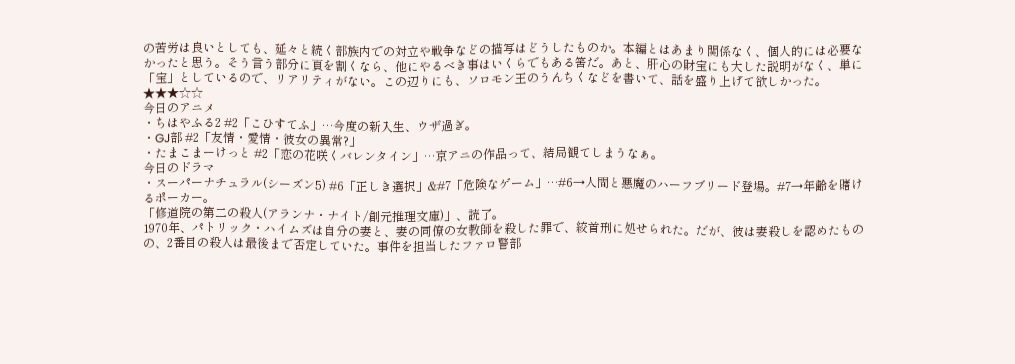の苦労は良いとしても、延々と続く部族内での対立や戦争などの描写はどうしたものか。本編とはあまり関係なく、個人的には必要なかったと思う。そう言う部分に頁を割くなら、他にやるべき事はいくらでもある筈だ。あと、肝心の財宝にも大した説明がなく、単に「宝」としているので、リアリティがない。この辺りにも、ソロモン王のうんちくなどを書いて、話を盛り上げて欲しかった。★★★☆☆
今日のアニメ
・ちはやふる2 #2「こひすてふ」…今度の新入生、ウザ過ぎ。
・GJ部 #2「友情・愛情・彼女の異常?」
・たまこまーけっと #2「恋の花咲くバレンタイン」…京アニの作品って、結局観てしまうなぁ。
今日のドラマ
・スーパーナチュラル(シーズン5) #6「正しき選択」&#7「危険なゲーム」…#6→人間と悪魔のハーフブリード登場。#7→年齢を賭けるポーカー。
「修道院の第二の殺人(アランナ・ナイト/創元推理文庫)」、読了。
1970年、パトリック・ハイムズは自分の妻と、妻の同僚の女教師を殺した罪で、絞首刑に処せられた。だが、彼は妻殺しを認めたものの、2番目の殺人は最後まで否定していた。事件を担当したファロ警部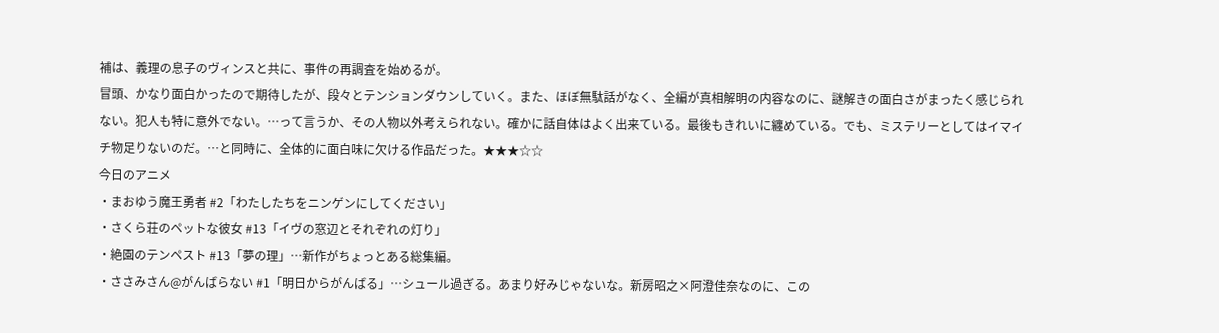補は、義理の息子のヴィンスと共に、事件の再調査を始めるが。
冒頭、かなり面白かったので期待したが、段々とテンションダウンしていく。また、ほぼ無駄話がなく、全編が真相解明の内容なのに、謎解きの面白さがまったく感じられない。犯人も特に意外でない。…って言うか、その人物以外考えられない。確かに話自体はよく出来ている。最後もきれいに纏めている。でも、ミステリーとしてはイマイチ物足りないのだ。…と同時に、全体的に面白味に欠ける作品だった。★★★☆☆
今日のアニメ
・まおゆう魔王勇者 #2「わたしたちをニンゲンにしてください」
・さくら荘のペットな彼女 #13「イヴの窓辺とそれぞれの灯り」
・絶園のテンペスト #13「夢の理」…新作がちょっとある総集編。
・ささみさん@がんばらない #1「明日からがんばる」…シュール過ぎる。あまり好みじゃないな。新房昭之×阿澄佳奈なのに、この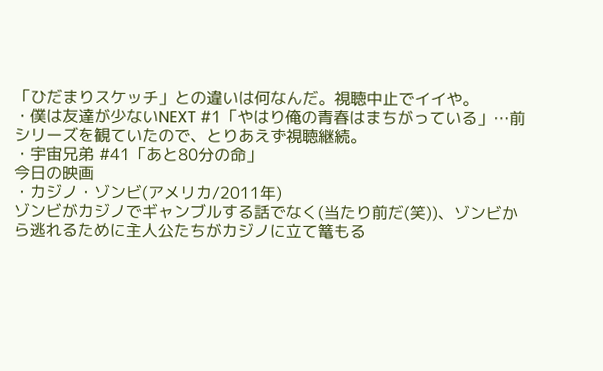「ひだまりスケッチ」との違いは何なんだ。視聴中止でイイや。
・僕は友達が少ないNEXT #1「やはり俺の青春はまちがっている」…前シリーズを観ていたので、とりあえず視聴継続。
・宇宙兄弟 #41「あと80分の命」
今日の映画
・カジノ・ゾンビ(アメリカ/2011年)
ゾンビがカジノでギャンブルする話でなく(当たり前だ(笑))、ゾンビから逃れるために主人公たちがカジノに立て篭もる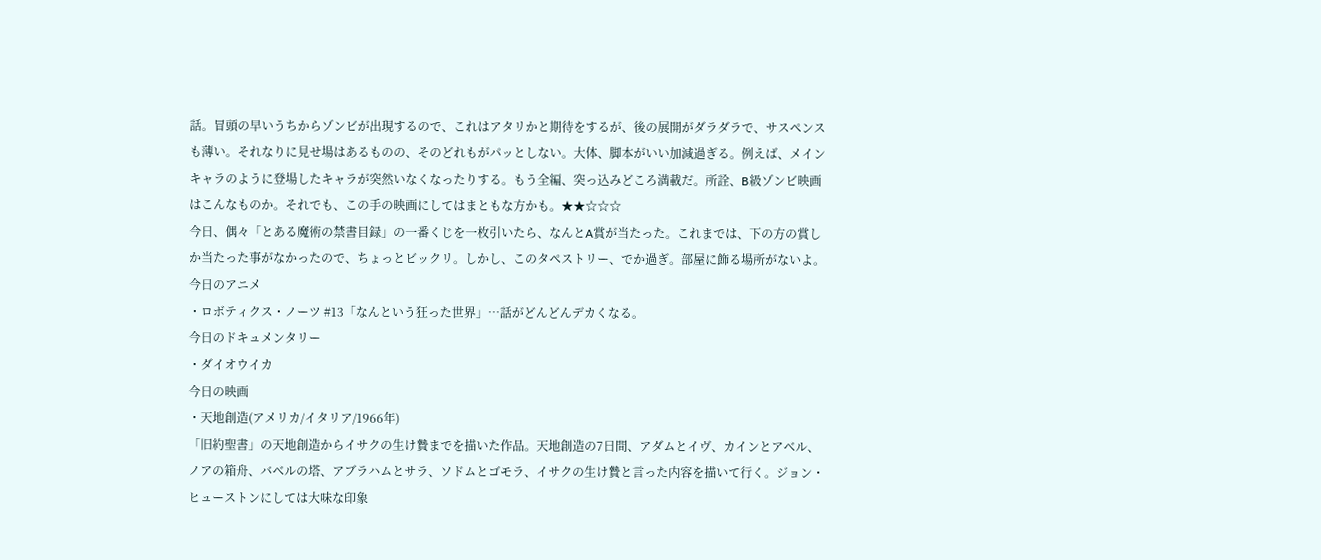話。冒頭の早いうちからゾンビが出現するので、これはアタリかと期待をするが、後の展開がダラダラで、サスペンスも薄い。それなりに見せ場はあるものの、そのどれもがパッとしない。大体、脚本がいい加減過ぎる。例えば、メインキャラのように登場したキャラが突然いなくなったりする。もう全編、突っ込みどころ満載だ。所詮、B級ゾンビ映画はこんなものか。それでも、この手の映画にしてはまともな方かも。★★☆☆☆
今日、偶々「とある魔術の禁書目録」の一番くじを一枚引いたら、なんとA賞が当たった。これまでは、下の方の賞しか当たった事がなかったので、ちょっとビックリ。しかし、このタペストリー、でか過ぎ。部屋に飾る場所がないよ。
今日のアニメ
・ロボティクス・ノーツ #13「なんという狂った世界」…話がどんどんデカくなる。
今日のドキュメンタリー
・ダイオウイカ
今日の映画
・天地創造(アメリカ/イタリア/1966年)
「旧約聖書」の天地創造からイサクの生け贄までを描いた作品。天地創造の7日間、アダムとイヴ、カインとアベル、ノアの箱舟、バベルの塔、アブラハムとサラ、ソドムとゴモラ、イサクの生け贄と言った内容を描いて行く。ジョン・ヒューストンにしては大味な印象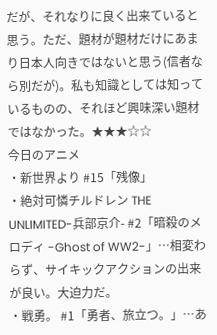だが、それなりに良く出来ていると思う。ただ、題材が題材だけにあまり日本人向きではないと思う(信者なら別だが)。私も知識としては知っているものの、それほど興味深い題材ではなかった。★★★☆☆
今日のアニメ
・新世界より #15「残像」
・絶対可憐チルドレン THE UNLIMITED-兵部京介- #2「暗殺のメロディ -Ghost of WW2-」…相変わらず、サイキックアクションの出来が良い。大迫力だ。
・戦勇。 #1「勇者、旅立つ。」…あ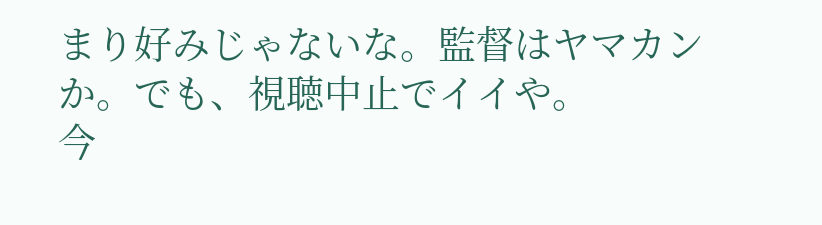まり好みじゃないな。監督はヤマカンか。でも、視聴中止でイイや。
今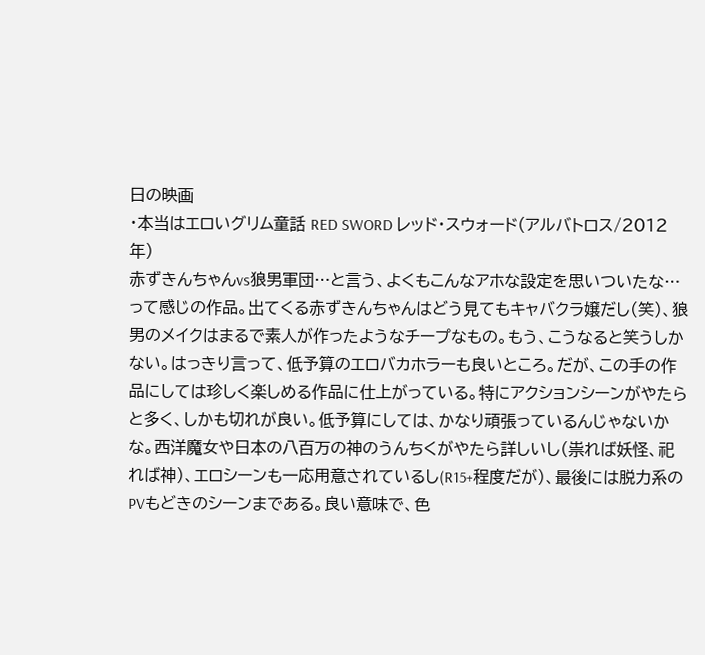日の映画
・本当はエロいグリム童話 RED SWORD レッド・スウォード(アルバトロス/2012年)
赤ずきんちゃんvs狼男軍団…と言う、よくもこんなアホな設定を思いついたな…って感じの作品。出てくる赤ずきんちゃんはどう見てもキャバクラ嬢だし(笑)、狼男のメイクはまるで素人が作ったようなチープなもの。もう、こうなると笑うしかない。はっきり言って、低予算のエロバカホラーも良いところ。だが、この手の作品にしては珍しく楽しめる作品に仕上がっている。特にアクションシーンがやたらと多く、しかも切れが良い。低予算にしては、かなり頑張っているんじゃないかな。西洋魔女や日本の八百万の神のうんちくがやたら詳しいし(祟れば妖怪、祀れば神)、エロシーンも一応用意されているし(R15+程度だが)、最後には脱力系のPVもどきのシーンまである。良い意味で、色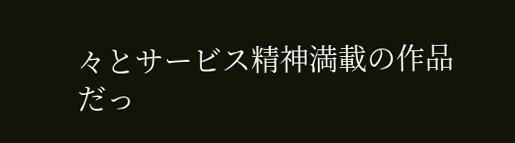々とサービス精神満載の作品だっ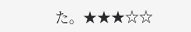た。★★★☆☆